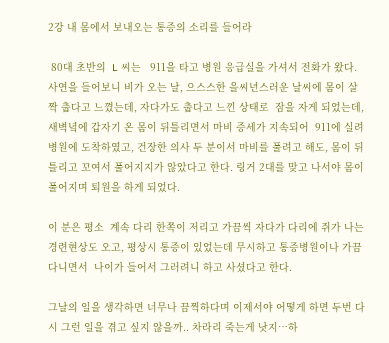2강 내 몸에서 보내오는 통증의 소리를 들어라

 80대 초반의  L 씨는   911을 타고 병원 응급실을 가셔서 전화가 왔다. 사연을 들어보니 비가 오는 날, 으스스한 을씨년스러운 날씨에 몸이 살짝 춥다고 느꼈는데, 자다가도 춥다고 느낀 상태로  잠을 자게 되었는데, 새벽녘에 갑자기 온 몸이 뒤틀리면서 마비 증세가 지속되어  911에 실려 병원에 도착하였고, 건장한 의사 두 분이서 마비를 풀려고 해도, 몸이 뒤틀리고 꼬여서 풀어지지가 않았다고 한다. 링거 2대를 맞고 나서야 몸이 풀어지며 퇴원을 하게 되었다.

이 분은 평소  계속 다리 한쪽이 저리고 가끔씩 자다가 다리에 쥐가 나는 경련현상도 오고, 평상시 통증이 있었는데 무시하고 통증병원이나 가끔 다니면서  나이가 들어서 그러려니 하고 사셨다고 한다.

그날의 일을 생각하면 너무나 끔찍하다며 이제서야 어떻게 하면 두번 다시 그런 일을 겪고 싶지 않을까.. 차라리 죽는게 낫지…하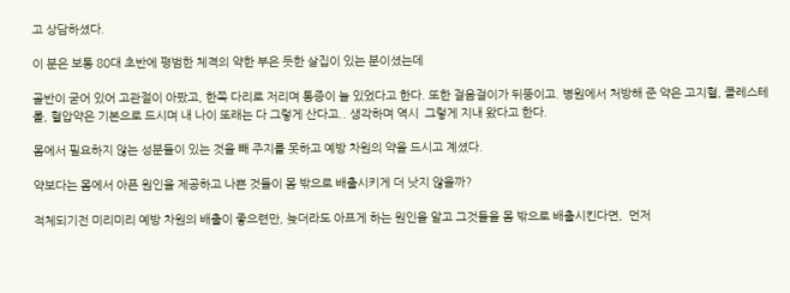고 상담하셨다.

이 분은 보통 80대 초반에 평범한 체격의 약한 부은 듯한 살집이 있는 분이셨는데

골반이 굳어 있어 고관절이 아팠고, 한쪽 다리로 저리며 통증이 늘 있었다고 한다. 또한 걸음걸이가 뒤뚱이고. 병원에서 처방해 준 약은 고지혈, 콜레스테롤, 혈압약은 기본으로 드시며 내 나이 또래는 다 그렇게 산다고.. 생각하며 역시  그렇게 지내 왔다고 한다.

몸에서 필요하지 않는 성분들이 있는 것을 빼 주지를 못하고 예방 차원의 약을 드시고 계셨다.

약보다는 몸에서 아픈 원인을 제공하고 나쁜 것들이 몸 밖으로 배출시키게 더 낫지 않을까?

적체되기전 미리미리 예방 차원의 배출이 좋으련만, 늦더라도 아프게 하는 원인을 알고 그것들을 몸 밖으로 배출시킨다면,  먼저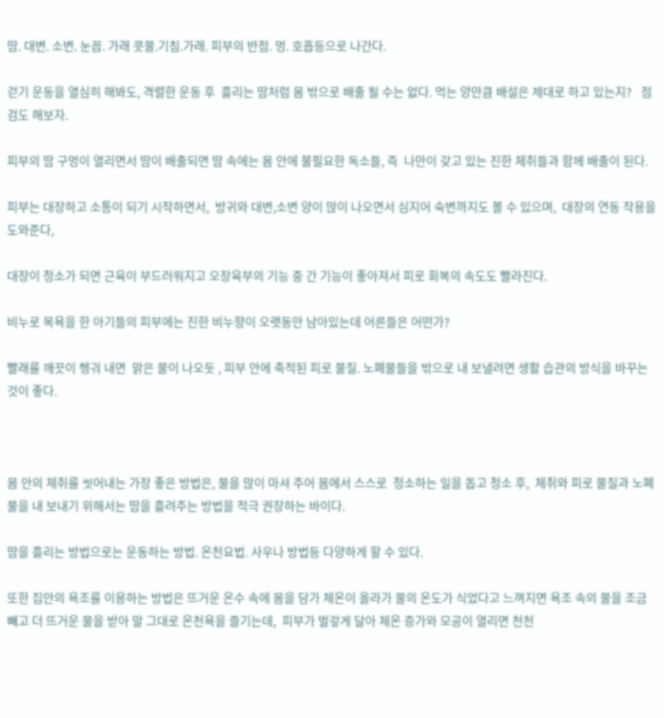땀. 대변. 소변. 눈꼽. 가래 콧물.기침.가래. 피부의 반점. 멍. 호흡등으로 나간다.

걷기 운동을 열심히 해봐도, 격렬한 운동 후  흘리는 땀처럼 몸 밖으로 배출 될 수는 없다. 먹는 양만큼 배설은 제대로 하고 있는지?   점검도 해보자.

피부의 땀 구멍이 열리면서 땀이 배출되면 땀 속에는 몸 안에 불필요한 독소들, 즉  나만이 갖고 있는 진한 체취들과 함께 배출이 된다.

피부는 대장하고 소통이 되기 시작하면서,  방귀와 대변,소변 양이 많이 나오면서 심지어 숙변까지도 볼 수 있으며,  대장의 연동 작용을 도와준다,

대장이 청소가 되면 근육이 부드러워지고 오장육부의 기능 중 간 기능이 좋아져서 피로 회복의 속도도 빨라진다.

비누로 목욕을 한 아기들의 피부에는 진한 비누향이 오랫동안 남아있는데 어른들은 어떤가?

빨래를 깨끗이 헹궈 내면  맑은 물이 나오듯 , 피부 안에 축적된 피로 물질. 노폐물들을 밖으로 내 보낼려면 생활 습관의 방식을 바꾸는 것이 좋다.



몸 안의 체취를 씻어내는 가장 좋은 방법은, 물을 많이 마셔 주어 몸에서 스스로  청소하는 일을 돕고 청소 후,  체취와 피로 물질과 노폐물을 내 보내기 위해서는 땀을 흘려주는 방법을 적극 권장하는 바이다.

땀을 흘리는 방법으로는 운동하는 방법. 온천요법. 사우나 방법등 다양하게 할 수 있다.

또한 집안의 욕조를 이용하는 방법은 뜨거운 온수 속에 몸을 담가 체온이 올라가 물의 온도가 식었다고 느껴지면 욕조 속의 물을 조금  빼고 더 뜨거운 물을 받아 말 그대로 온천욕을 즐기는데,  피부가 벌겋게 달아 체온 증가와 모공이 열리면 천천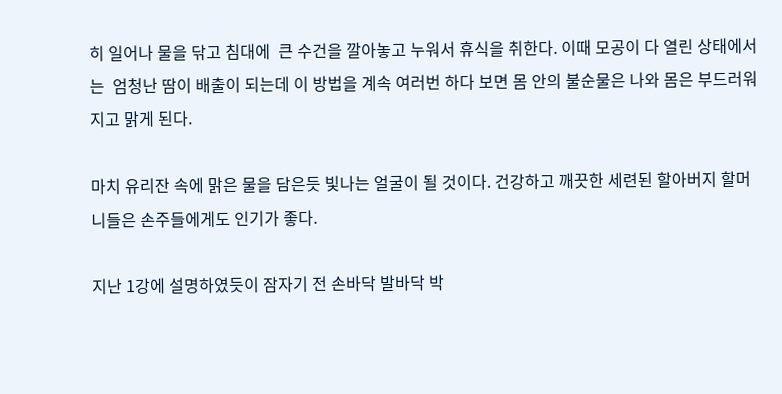히 일어나 물을 닦고 침대에  큰 수건을 깔아놓고 누워서 휴식을 취한다. 이때 모공이 다 열린 상태에서는  엄청난 땀이 배출이 되는데 이 방법을 계속 여러번 하다 보면 몸 안의 불순물은 나와 몸은 부드러워지고 맑게 된다.

마치 유리잔 속에 맑은 물을 담은듯 빛나는 얼굴이 될 것이다. 건강하고 깨끗한 세련된 할아버지 할머니들은 손주들에게도 인기가 좋다.

지난 1강에 설명하였듯이 잠자기 전 손바닥 발바닥 박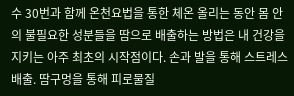수 30번과 함께 온천요법을 통한 체온 올리는 동안 몸 안의 불필요한 성분들을 땀으로 배출하는 방법은 내 건강을 지키는 아주 최초의 시작점이다. 손과 발을 통해 스트레스 배출. 땀구멍을 통해 피로물질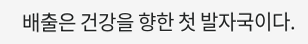배출은 건강을 향한 첫 발자국이다.